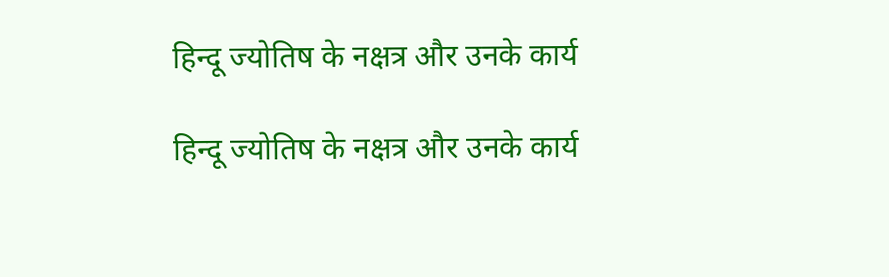हिन्दू ज्योतिष के नक्षत्र और उनके कार्य

हिन्दू ज्योतिष के नक्षत्र और उनके कार्य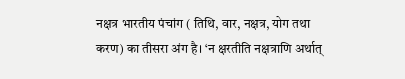नक्षत्र भारतीय पंचांग ( तिथि, वार, नक्षत्र, योग तथा करण) का तीसरा अंग है। ‘न क्षरतीति नक्षत्राणि अर्थात्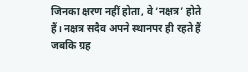जिनका क्षरण नहीं होता, वे ‘नक्षत्र’ होते हैं। नक्षत्र सदैव अपने स्थानपर ही रहते हैं जबकि ग्रह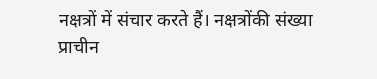नक्षत्रों में संचार करते हैं। नक्षत्रोंकी संख्या प्राचीन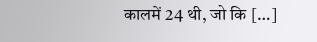कालमें 24 थी, जो कि […]